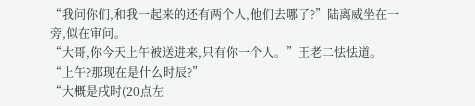“我问你们,和我一起来的还有两个人,他们去哪了?”陆离威坐在一旁,似在审问。
“大哥,你今天上午被送进来,只有你一个人。”王老二怯怯道。
“上午?那现在是什么时辰?”
“大概是戌时(20点左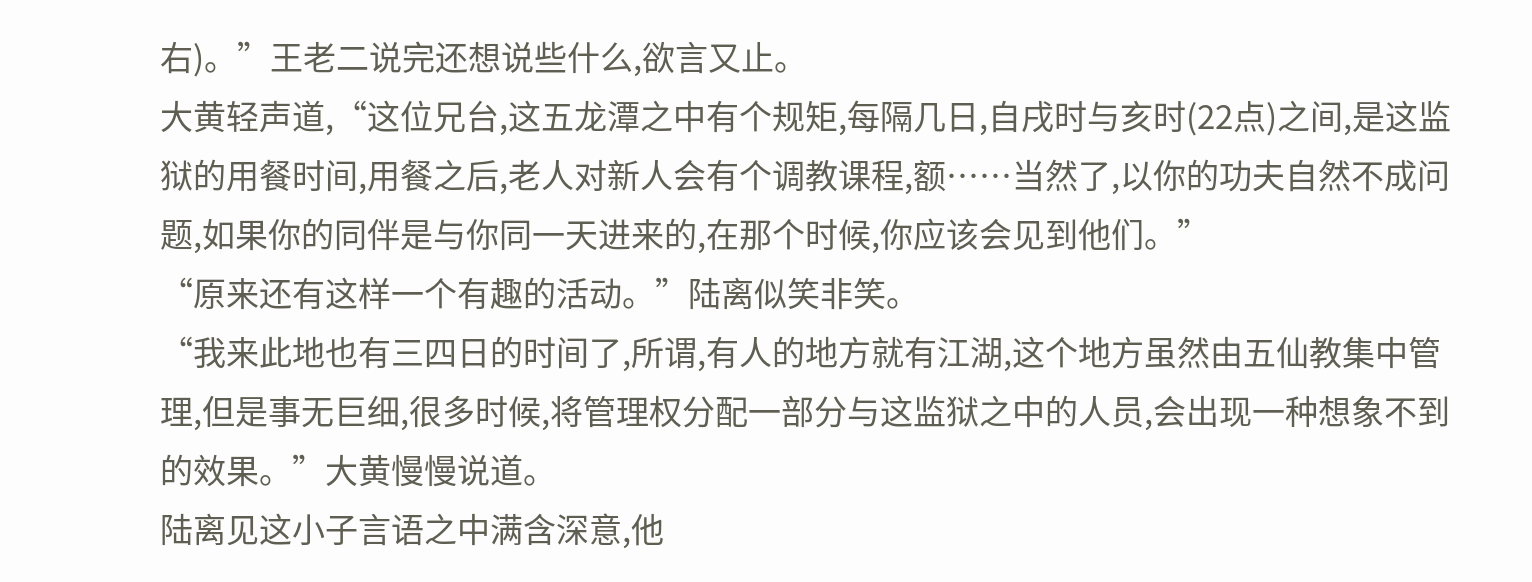右)。”王老二说完还想说些什么,欲言又止。
大黄轻声道,“这位兄台,这五龙潭之中有个规矩,每隔几日,自戌时与亥时(22点)之间,是这监狱的用餐时间,用餐之后,老人对新人会有个调教课程,额……当然了,以你的功夫自然不成问题,如果你的同伴是与你同一天进来的,在那个时候,你应该会见到他们。”
“原来还有这样一个有趣的活动。”陆离似笑非笑。
“我来此地也有三四日的时间了,所谓,有人的地方就有江湖,这个地方虽然由五仙教集中管理,但是事无巨细,很多时候,将管理权分配一部分与这监狱之中的人员,会出现一种想象不到的效果。”大黄慢慢说道。
陆离见这小子言语之中满含深意,他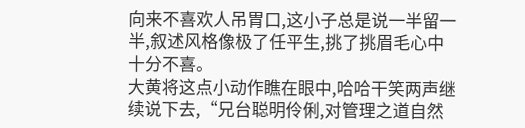向来不喜欢人吊胃口,这小子总是说一半留一半,叙述风格像极了任平生,挑了挑眉毛心中十分不喜。
大黄将这点小动作瞧在眼中,哈哈干笑两声继续说下去,“兄台聪明伶俐,对管理之道自然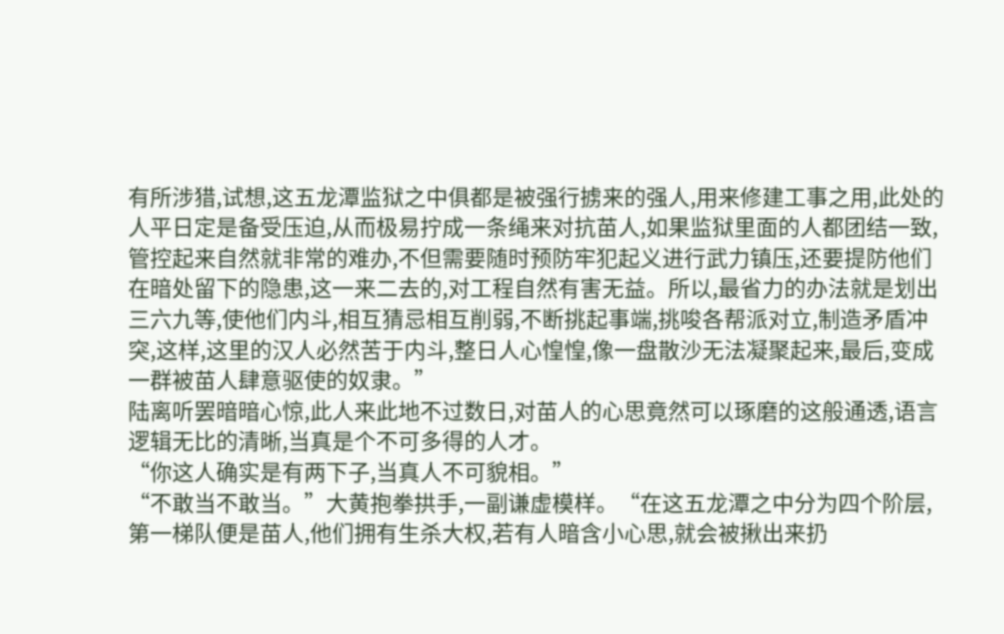有所涉猎,试想,这五龙潭监狱之中俱都是被强行掳来的强人,用来修建工事之用,此处的人平日定是备受压迫,从而极易拧成一条绳来对抗苗人,如果监狱里面的人都团结一致,管控起来自然就非常的难办,不但需要随时预防牢犯起义进行武力镇压,还要提防他们在暗处留下的隐患,这一来二去的,对工程自然有害无益。所以,最省力的办法就是划出三六九等,使他们内斗,相互猜忌相互削弱,不断挑起事端,挑唆各帮派对立,制造矛盾冲突,这样,这里的汉人必然苦于内斗,整日人心惶惶,像一盘散沙无法凝聚起来,最后,变成一群被苗人肆意驱使的奴隶。”
陆离听罢暗暗心惊,此人来此地不过数日,对苗人的心思竟然可以琢磨的这般通透,语言逻辑无比的清晰,当真是个不可多得的人才。
“你这人确实是有两下子,当真人不可貌相。”
“不敢当不敢当。”大黄抱拳拱手,一副谦虚模样。“在这五龙潭之中分为四个阶层,第一梯队便是苗人,他们拥有生杀大权,若有人暗含小心思,就会被揪出来扔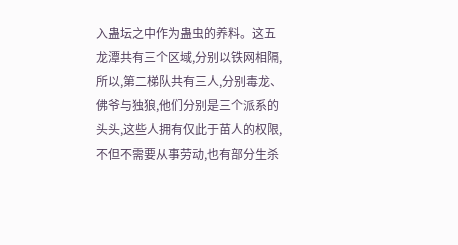入蛊坛之中作为蛊虫的养料。这五龙潭共有三个区域,分别以铁网相隔,所以,第二梯队共有三人,分别毒龙、佛爷与独狼,他们分别是三个派系的头头,这些人拥有仅此于苗人的权限,不但不需要从事劳动,也有部分生杀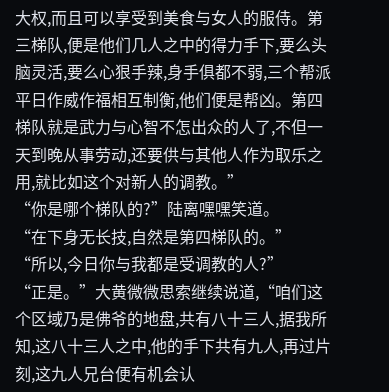大权,而且可以享受到美食与女人的服侍。第三梯队,便是他们几人之中的得力手下,要么头脑灵活,要么心狠手辣,身手俱都不弱,三个帮派平日作威作福相互制衡,他们便是帮凶。第四梯队就是武力与心智不怎出众的人了,不但一天到晚从事劳动,还要供与其他人作为取乐之用,就比如这个对新人的调教。”
“你是哪个梯队的?”陆离嘿嘿笑道。
“在下身无长技,自然是第四梯队的。”
“所以,今日你与我都是受调教的人?”
“正是。”大黄微微思索继续说道,“咱们这个区域乃是佛爷的地盘,共有八十三人,据我所知,这八十三人之中,他的手下共有九人,再过片刻,这九人兄台便有机会认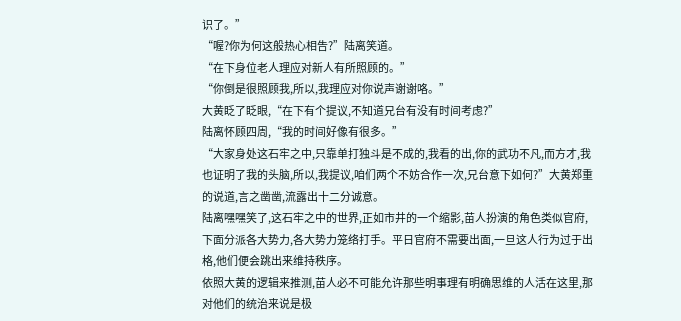识了。”
“喔?你为何这般热心相告?”陆离笑道。
“在下身位老人理应对新人有所照顾的。”
“你倒是很照顾我,所以,我理应对你说声谢谢咯。”
大黄眨了眨眼,“在下有个提议,不知道兄台有没有时间考虑?”
陆离怀顾四周,“我的时间好像有很多。”
“大家身处这石牢之中,只靠单打独斗是不成的,我看的出,你的武功不凡,而方才,我也证明了我的头脑,所以,我提议,咱们两个不妨合作一次,兄台意下如何?”大黄郑重的说道,言之凿凿,流露出十二分诚意。
陆离嘿嘿笑了,这石牢之中的世界,正如市井的一个缩影,苗人扮演的角色类似官府,下面分派各大势力,各大势力笼络打手。平日官府不需要出面,一旦这人行为过于出格,他们便会跳出来维持秩序。
依照大黄的逻辑来推测,苗人必不可能允许那些明事理有明确思维的人活在这里,那对他们的统治来说是极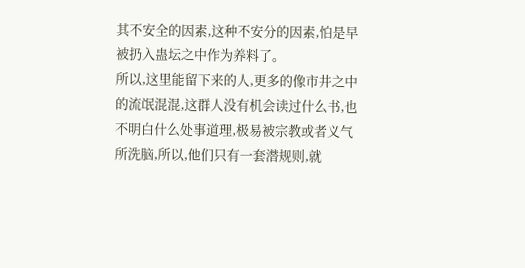其不安全的因素,这种不安分的因素,怕是早被扔入蛊坛之中作为养料了。
所以,这里能留下来的人,更多的像市井之中的流氓混混,这群人没有机会读过什么书,也不明白什么处事道理,极易被宗教或者义气所洗脑,所以,他们只有一套潜规则,就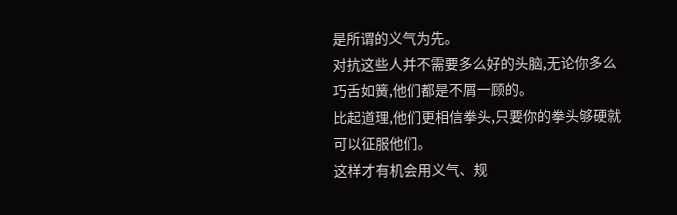是所谓的义气为先。
对抗这些人并不需要多么好的头脑,无论你多么巧舌如簧,他们都是不屑一顾的。
比起道理,他们更相信拳头,只要你的拳头够硬就可以征服他们。
这样才有机会用义气、规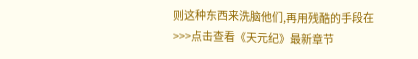则这种东西来洗脑他们,再用残酷的手段在
>>>点击查看《天元纪》最新章节